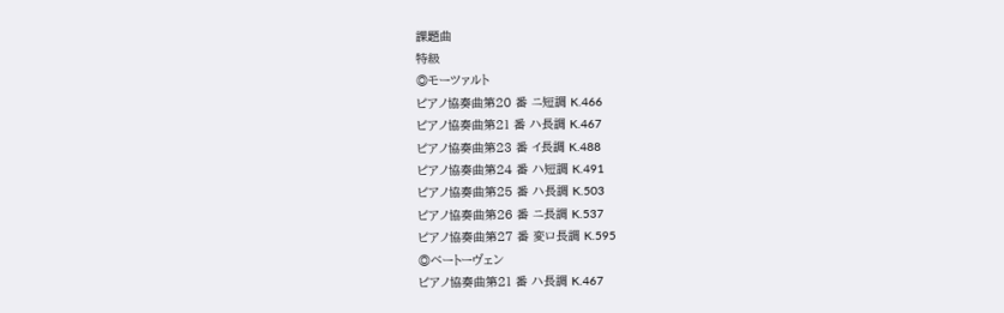課題曲
特級
◎モーツァルト
ピアノ協奏曲第20 番 ニ短調 K.466
ピアノ協奏曲第21 番 ハ長調 K.467
ピアノ協奏曲第23 番 イ長調 K.488
ピアノ協奏曲第24 番 ハ短調 K.491
ピアノ協奏曲第25 番 ハ長調 K.503
ピアノ協奏曲第26 番 ニ長調 K.537
ピアノ協奏曲第27 番 変ロ長調 K.595
◎ベートーヴェン
ピアノ協奏曲第21 番 ハ長調 K.467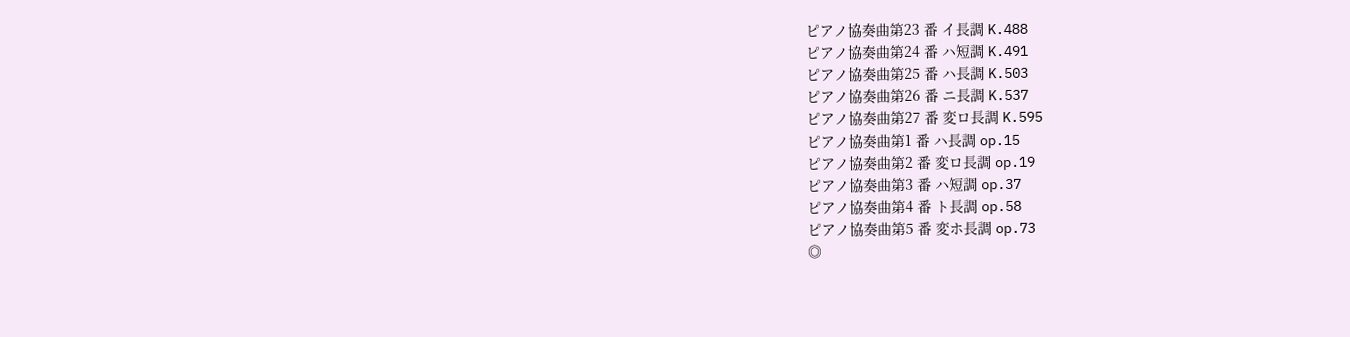ピアノ協奏曲第23 番 イ長調 K.488
ピアノ協奏曲第24 番 ハ短調 K.491
ピアノ協奏曲第25 番 ハ長調 K.503
ピアノ協奏曲第26 番 ニ長調 K.537
ピアノ協奏曲第27 番 変ロ長調 K.595
ピアノ協奏曲第1 番 ハ長調 op.15
ピアノ協奏曲第2 番 変ロ長調 op.19
ピアノ協奏曲第3 番 ハ短調 op.37
ピアノ協奏曲第4 番 ト長調 op.58
ピアノ協奏曲第5 番 変ホ長調 op.73
◎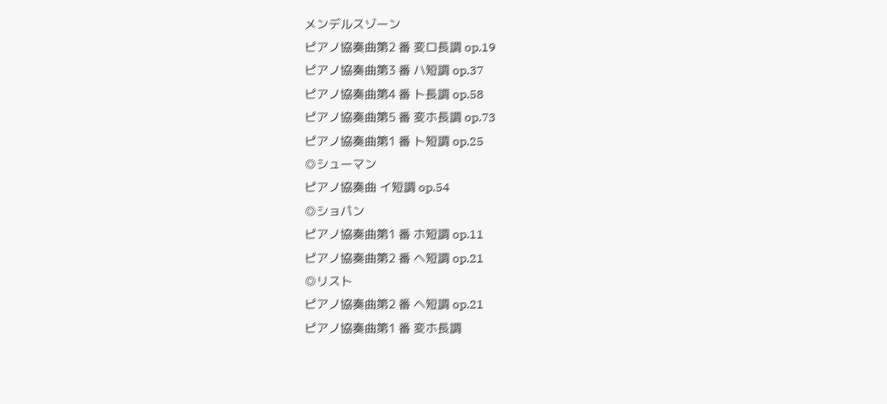メンデルスゾーン
ピアノ協奏曲第2 番 変ロ長調 op.19
ピアノ協奏曲第3 番 ハ短調 op.37
ピアノ協奏曲第4 番 ト長調 op.58
ピアノ協奏曲第5 番 変ホ長調 op.73
ピアノ協奏曲第1 番 ト短調 op.25
◎シューマン
ピアノ協奏曲 イ短調 op.54
◎ショパン
ピアノ協奏曲第1 番 ホ短調 op.11
ピアノ協奏曲第2 番 ヘ短調 op.21
◎リスト
ピアノ協奏曲第2 番 ヘ短調 op.21
ピアノ協奏曲第1 番 変ホ長調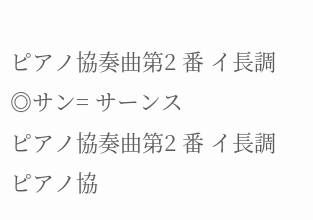ピアノ協奏曲第2 番 イ長調
◎サン= サーンス
ピアノ協奏曲第2 番 イ長調
ピアノ協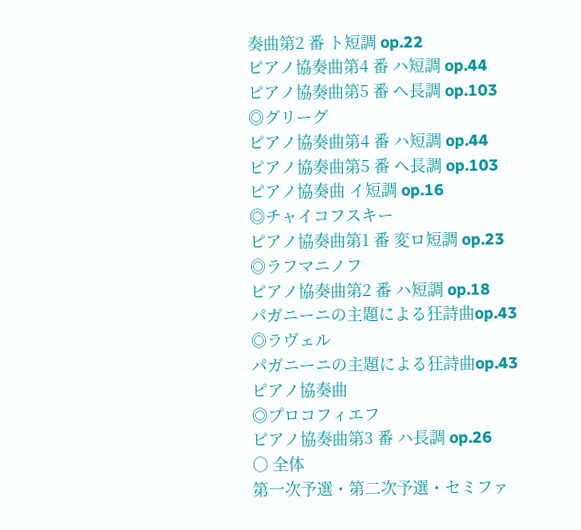奏曲第2 番 ト短調 op.22
ピアノ協奏曲第4 番 ハ短調 op.44
ピアノ協奏曲第5 番 ヘ長調 op.103
◎グリーグ
ピアノ協奏曲第4 番 ハ短調 op.44
ピアノ協奏曲第5 番 ヘ長調 op.103
ピアノ協奏曲 イ短調 op.16
◎チャイコフスキー
ピアノ協奏曲第1 番 変ロ短調 op.23
◎ラフマニノフ
ピアノ協奏曲第2 番 ハ短調 op.18
パガニーニの主題による狂詩曲op.43
◎ラヴェル
パガニーニの主題による狂詩曲op.43
ピアノ協奏曲
◎プロコフィエフ
ピアノ協奏曲第3 番 ハ長調 op.26
○ 全体
第一次予選・第二次予選・セミファ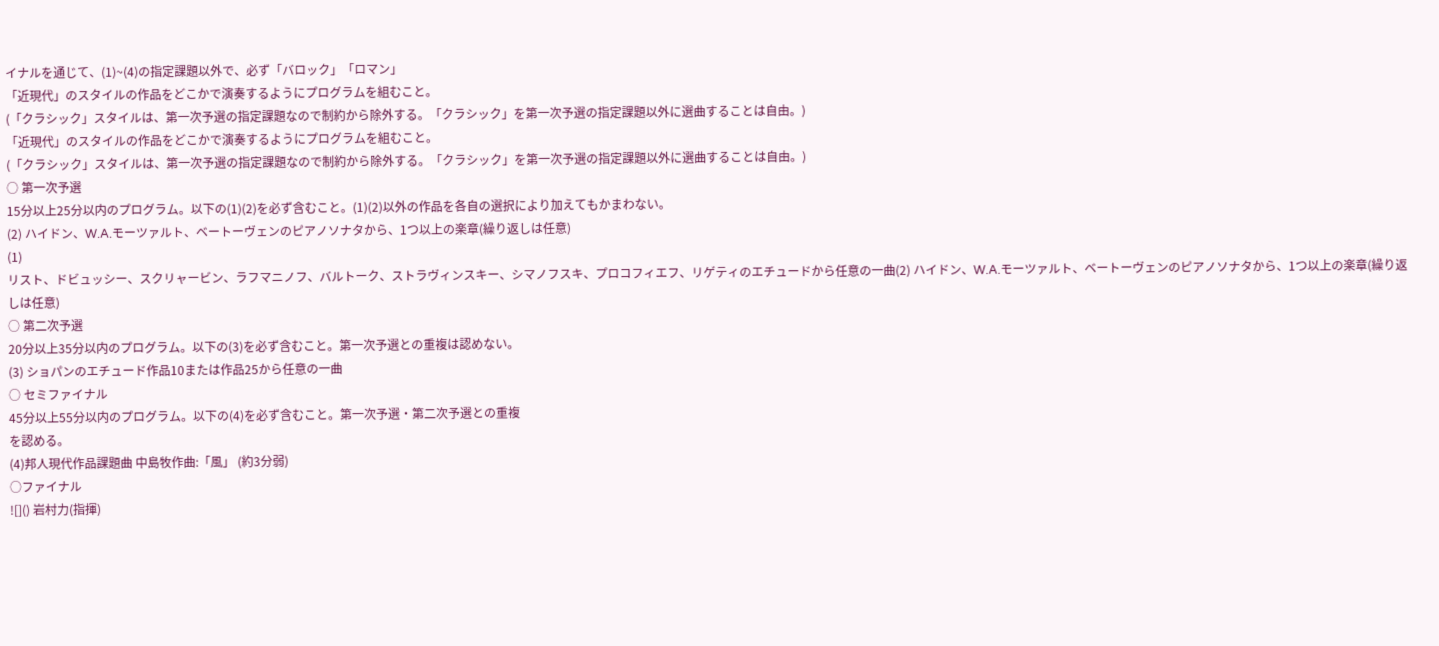イナルを通じて、(1)~(4)の指定課題以外で、必ず「バロック」「ロマン」
「近現代」のスタイルの作品をどこかで演奏するようにプログラムを組むこと。
(「クラシック」スタイルは、第一次予選の指定課題なので制約から除外する。「クラシック」を第一次予選の指定課題以外に選曲することは自由。)
「近現代」のスタイルの作品をどこかで演奏するようにプログラムを組むこと。
(「クラシック」スタイルは、第一次予選の指定課題なので制約から除外する。「クラシック」を第一次予選の指定課題以外に選曲することは自由。)
○ 第一次予選
15分以上25分以内のプログラム。以下の(1)(2)を必ず含むこと。(1)(2)以外の作品を各自の選択により加えてもかまわない。
(2) ハイドン、W.A.モーツァルト、ベートーヴェンのピアノソナタから、1つ以上の楽章(繰り返しは任意)
(1)
リスト、ドビュッシー、スクリャービン、ラフマニノフ、バルトーク、ストラヴィンスキー、シマノフスキ、プロコフィエフ、リゲティのエチュードから任意の一曲(2) ハイドン、W.A.モーツァルト、ベートーヴェンのピアノソナタから、1つ以上の楽章(繰り返しは任意)
○ 第二次予選
20分以上35分以内のプログラム。以下の(3)を必ず含むこと。第一次予選との重複は認めない。
(3) ショパンのエチュード作品10または作品25から任意の一曲
○ セミファイナル
45分以上55分以内のプログラム。以下の(4)を必ず含むこと。第一次予選・第二次予選との重複
を認める。
(4)邦人現代作品課題曲 中島牧作曲:「風」 (約3分弱)
○ファイナル
![]() 岩村力(指揮)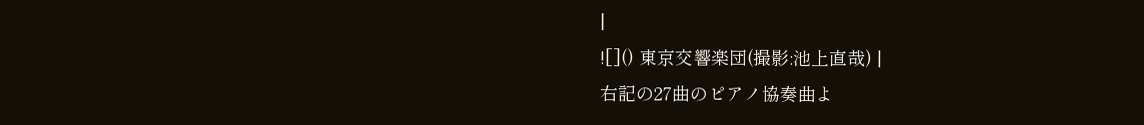|
![]() 東京交響楽団(撮影:池上直哉) |
右記の27曲のピアノ協奏曲よ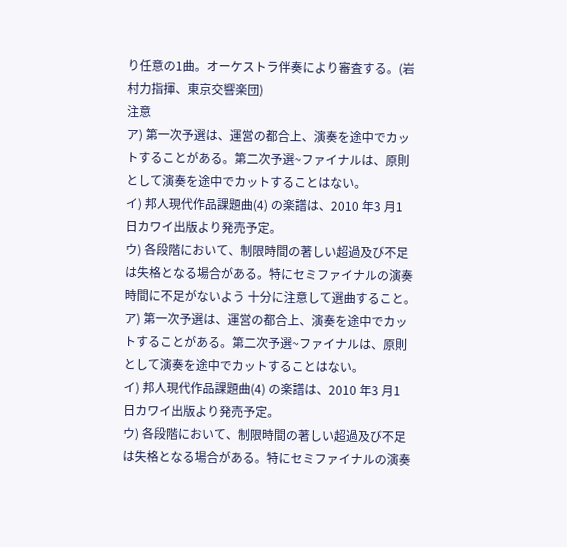り任意の1曲。オーケストラ伴奏により審査する。(岩村力指揮、東京交響楽団)
注意
ア) 第一次予選は、運営の都合上、演奏を途中でカットすることがある。第二次予選~ファイナルは、原則として演奏を途中でカットすることはない。
イ) 邦人現代作品課題曲(4) の楽譜は、2010 年3 月1 日カワイ出版より発売予定。
ウ) 各段階において、制限時間の著しい超過及び不足は失格となる場合がある。特にセミファイナルの演奏時間に不足がないよう 十分に注意して選曲すること。
ア) 第一次予選は、運営の都合上、演奏を途中でカットすることがある。第二次予選~ファイナルは、原則として演奏を途中でカットすることはない。
イ) 邦人現代作品課題曲(4) の楽譜は、2010 年3 月1 日カワイ出版より発売予定。
ウ) 各段階において、制限時間の著しい超過及び不足は失格となる場合がある。特にセミファイナルの演奏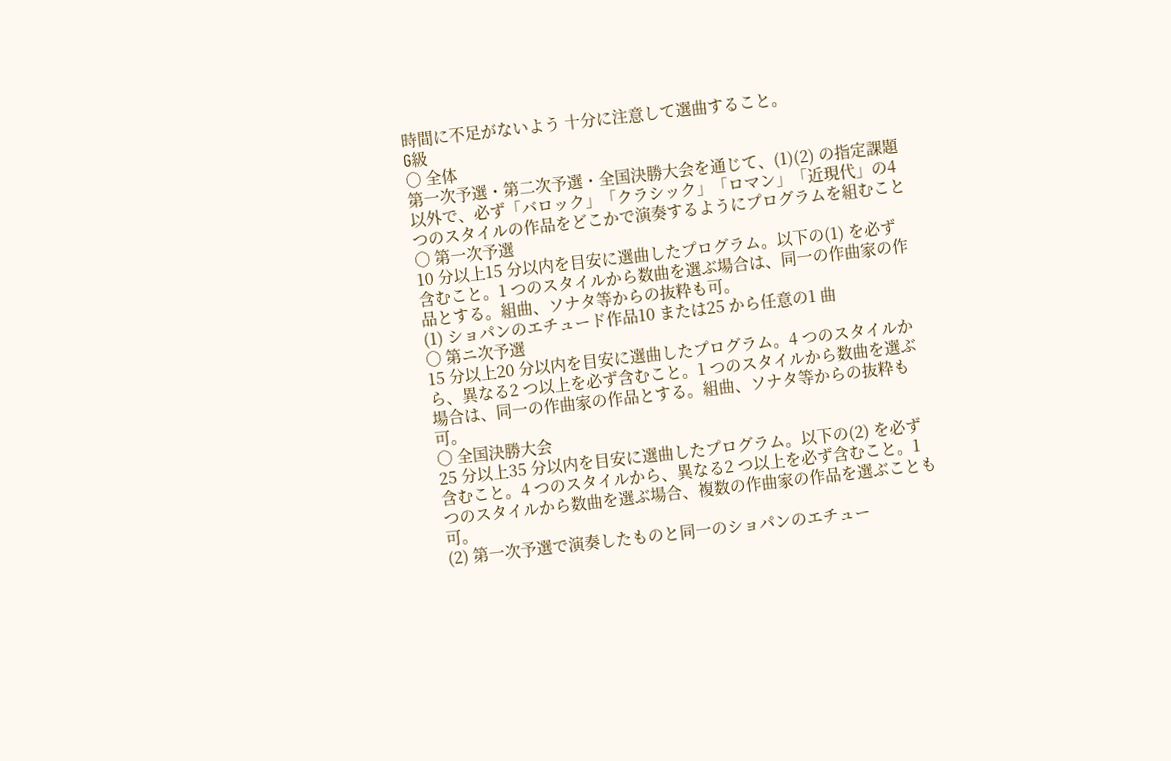時間に不足がないよう 十分に注意して選曲すること。
G級
○ 全体
第一次予選・第二次予選・全国決勝大会を通じて、(1)(2) の指定課題以外で、必ず「バロック」「クラシック」「ロマン」「近現代」の4 つのスタイルの作品をどこかで演奏するようにプログラムを組むこと
○ 第一次予選
10 分以上15 分以内を目安に選曲したプログラム。以下の(1) を必ず含むこと。1 つのスタイルから数曲を選ぶ場合は、同一の作曲家の作品とする。組曲、ソナタ等からの抜粋も可。
(1) ショパンのエチュード作品10 または25 から任意の1 曲
○ 第ニ次予選
15 分以上20 分以内を目安に選曲したプログラム。4 つのスタイルから、異なる2 つ以上を必ず含むこと。1 つのスタイルから数曲を選ぶ場合は、同一の作曲家の作品とする。組曲、ソナタ等からの抜粋も可。
○ 全国決勝大会
25 分以上35 分以内を目安に選曲したプログラム。以下の(2) を必ず含むこと。4 つのスタイルから、異なる2 つ以上を必ず含むこと。1 つのスタイルから数曲を選ぶ場合、複数の作曲家の作品を選ぶことも可。
(2) 第一次予選で演奏したものと同一のショパンのエチュー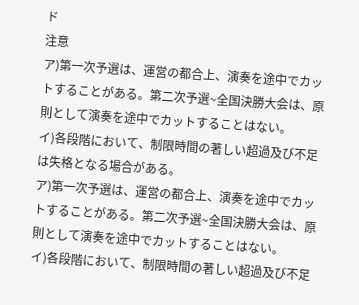ド
注意
ア)第一次予選は、運営の都合上、演奏を途中でカットすることがある。第二次予選~全国決勝大会は、原則として演奏を途中でカットすることはない。
イ)各段階において、制限時間の著しい超過及び不足は失格となる場合がある。
ア)第一次予選は、運営の都合上、演奏を途中でカットすることがある。第二次予選~全国決勝大会は、原則として演奏を途中でカットすることはない。
イ)各段階において、制限時間の著しい超過及び不足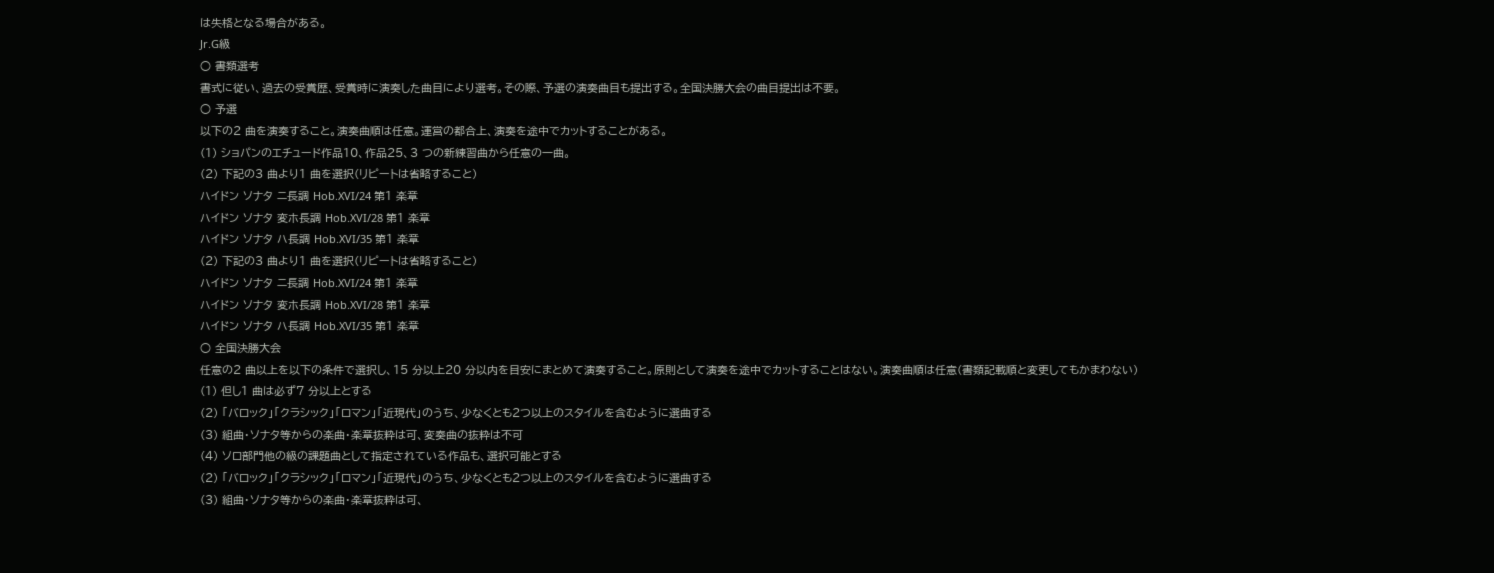は失格となる場合がある。
Jr.G級
○ 書類選考
書式に従い、過去の受賞歴、受賞時に演奏した曲目により選考。その際、予選の演奏曲目も提出する。全国決勝大会の曲目提出は不要。
○ 予選
以下の2 曲を演奏すること。演奏曲順は任意。運営の都合上、演奏を途中でカットすることがある。
(1) ショパンのエチュード作品10、作品25、3 つの新練習曲から任意の一曲。
(2) 下記の3 曲より1 曲を選択(リピートは省略すること)
ハイドン ソナタ ニ長調 Hob.XVI/24 第1 楽章
ハイドン ソナタ 変ホ長調 Hob.XVI/28 第1 楽章
ハイドン ソナタ ハ長調 Hob.XVI/35 第1 楽章
(2) 下記の3 曲より1 曲を選択(リピートは省略すること)
ハイドン ソナタ ニ長調 Hob.XVI/24 第1 楽章
ハイドン ソナタ 変ホ長調 Hob.XVI/28 第1 楽章
ハイドン ソナタ ハ長調 Hob.XVI/35 第1 楽章
○ 全国決勝大会
任意の2 曲以上を以下の条件で選択し、15 分以上20 分以内を目安にまとめて演奏すること。原則として演奏を途中でカットすることはない。演奏曲順は任意(書類記載順と変更してもかまわない)
(1) 但し1 曲は必ず7 分以上とする
(2) 「バロック」「クラシック」「ロマン」「近現代」のうち、少なくとも2つ以上のスタイルを含むように選曲する
(3) 組曲・ソナタ等からの楽曲・楽章抜粋は可、変奏曲の抜粋は不可
(4) ソロ部門他の級の課題曲として指定されている作品も、選択可能とする
(2) 「バロック」「クラシック」「ロマン」「近現代」のうち、少なくとも2つ以上のスタイルを含むように選曲する
(3) 組曲・ソナタ等からの楽曲・楽章抜粋は可、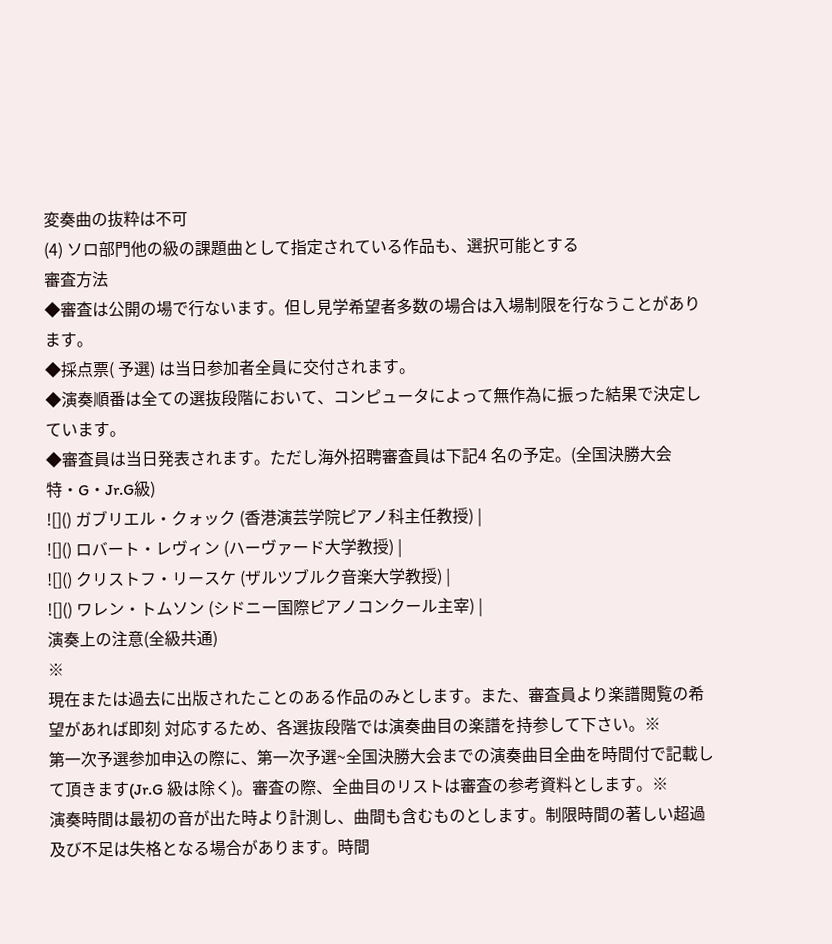変奏曲の抜粋は不可
(4) ソロ部門他の級の課題曲として指定されている作品も、選択可能とする
審査方法
◆審査は公開の場で行ないます。但し見学希望者多数の場合は入場制限を行なうことがあります。
◆採点票( 予選) は当日参加者全員に交付されます。
◆演奏順番は全ての選抜段階において、コンピュータによって無作為に振った結果で決定しています。
◆審査員は当日発表されます。ただし海外招聘審査員は下記4 名の予定。(全国決勝大会特・G・Jr.G級)
![]() ガブリエル・クォック (香港演芸学院ピアノ科主任教授) |
![]() ロバート・レヴィン (ハーヴァード大学教授) |
![]() クリストフ・リースケ (ザルツブルク音楽大学教授) |
![]() ワレン・トムソン (シドニー国際ピアノコンクール主宰) |
演奏上の注意(全級共通)
※
現在または過去に出版されたことのある作品のみとします。また、審査員より楽譜閲覧の希望があれば即刻 対応するため、各選抜段階では演奏曲目の楽譜を持参して下さい。※
第一次予選参加申込の際に、第一次予選~全国決勝大会までの演奏曲目全曲を時間付で記載して頂きます(Jr.G 級は除く)。審査の際、全曲目のリストは審査の参考資料とします。※
演奏時間は最初の音が出た時より計測し、曲間も含むものとします。制限時間の著しい超過及び不足は失格となる場合があります。時間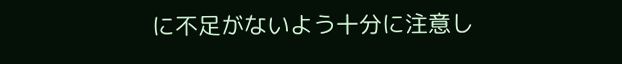に不足がないよう十分に注意し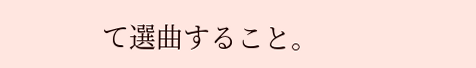て選曲すること。